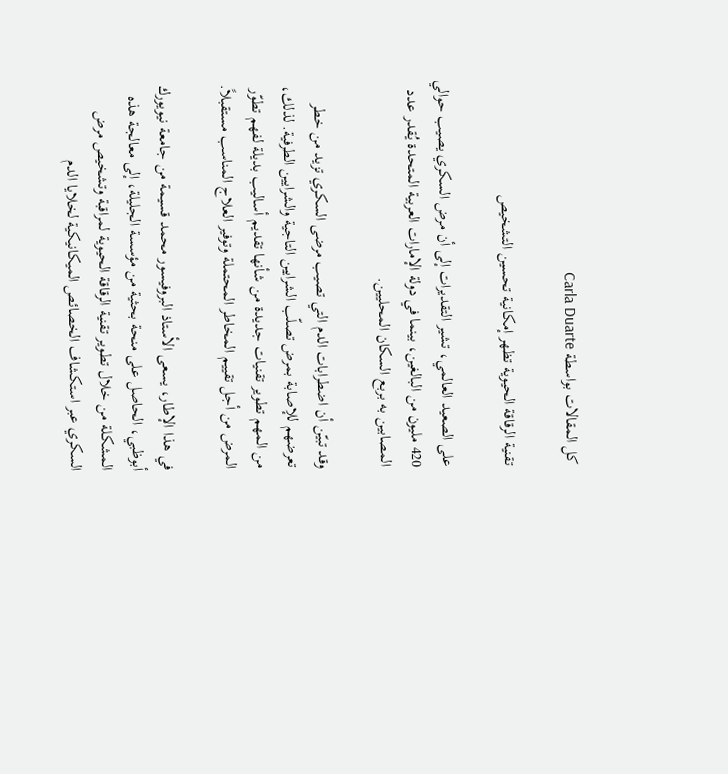كل المقالات بواسطة Carla Duarte

تقنية الرقاقة الحيوية تظهر إمكانية تحسين التشخيص

على الصعيد العالمي، تشير التقديرات إلى أن مرض السكري يصيب حوالي 420 مليون من البالغين، بينما في دولة الإمارات العربية المتحدة يُقدر عدد المصابين به بربع السكان المحليين.

وقد تبيّن أن اضطرابات الدم التي تصيب مرضى السكري تزيد من خطر تعرضهم للإصابة بمرض تصلّب الشرايين التاجية والشرايين الطرفية. لذلك، من المهم تطوير تقنيات جديدة من شأنها تقديم أساليب بديلة لفهم تطوّر المرض من أجل تقييم المخاطر المحتملة وتوفير العلاج المناسب مستقبلاً.

في هذا الإطار، يسعى الأستاذ البروفيسور محمد قسيمة من جامعة نيويورك أبوظبي، الحاصل على منحة بحثية من مؤسسة الجليلة، إلى معالجة هذه المشكلة من خلال تطوير تقنية الرقاقة الحيوية لمراقبة وتشخيص مرض السكري عبر استكشاف الخصائص الميكانيكية لخلايا الدم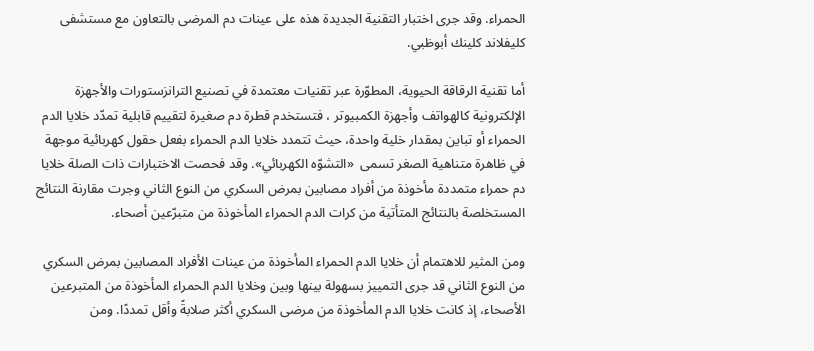الحمراء. وقد جرى اختبار التقنية الجديدة هذه على عينات دم المرضى بالتعاون مع مستشفى كليفلاند كلينك أبوظبي.

أما تقنية الرقاقة الحيوية، المطوّرة عبر تقنيات معتمدة في تصنيع الترانزستورات والأجهزة الإلكترونية كالهواتف وأجهزة الكمبيوتر ، فتستخدم قطرة دم صغيرة لتقييم قابلية تمدّد خلايا الدم الحمراء أو تباين بمقدار خلية واحدة، حيث تتمدد خلايا الدم الحمراء بفعل حقول كهربائية موجهة في ظاهرة متناهية الصغر تسمى  «التشوّه الكهربائي». وقد فحصت الاختبارات ذات الصلة خلايا دم حمراء متمددة مأخوذة من أفراد مصابين بمرض السكري من النوع الثاني وجرت مقارنة النتائج المستخلصة بالنتائج المتأتية من كرات الدم الحمراء المأخوذة من متبرّعين أصحاء.

ومن المثير للاهتمام أن خلايا الدم الحمراء المأخوذة من عينات الأفراد المصابين بمرض السكري من النوع الثاني قد جرى التمييز بسهولة بينها وبين وخلايا الدم الحمراء المأخوذة من المتبرعين الأصحاء، إذ كانت خلايا الدم المأخوذة من مرضى السكري أكثر صلابةً وأقل تمددًا. ومن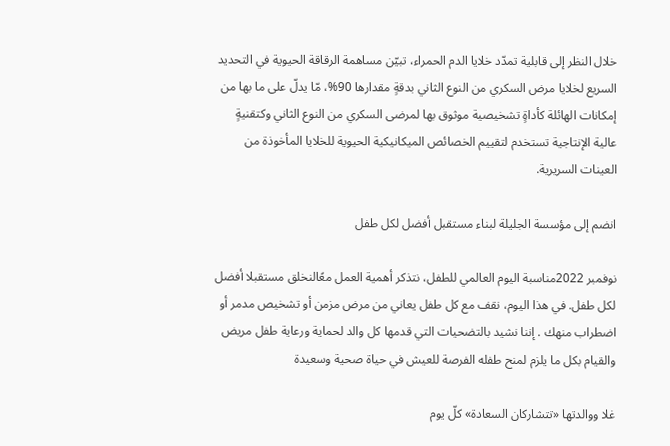خلال النظر إلى قابلية تمدّد خلايا الدم الحمراء، تبيّن مساهمة الرقاقة الحيوية في التحديد السريع لخلايا مرض السكري من النوع الثاني بدقةٍ مقدارها 90%، مّا يدلّ على ما بها من إمكانات الهائلة كأداةٍ تشخيصية موثوق بها لمرضى السكري من النوع الثاني وكتقنيةٍ عالية الإنتاجية تستخدم لتقييم الخصائص الميكانيكية الحيوية للخلايا المأخوذة من العينات السريرية.

انضم إلى مؤسسة الجليلة لبناء مستقبل أفضل لكل طفل

نوفمبر 2022مناسبة اليوم العالمي للطفل، نتذكر أهمية العمل معًالنخلق مستقبلا أفضل لكل طفل. في هذا اليوم، نقف مع كل طفل يعاني من مرض مزمن أو تشخيص مدمر أو اضطراب منهك . إننا نشيد بالتضحيات التي قدمها كل والد لحماية ورعاية طفل مريض والقيام بكل ما يلزم لمنح طفله الفرصة للعيش في حياة صحية وسعيدة

غلا ووالدتها «تتشاركان السعادة» كلّ يوم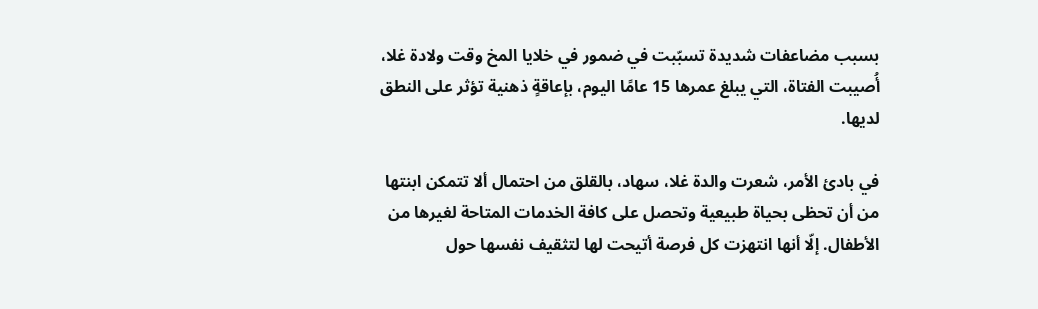بسبب مضاعفات شديدة تسبّبت في ضمور في خلايا المخ وقت ولادة غلا، أُصيبت الفتاة، التي يبلغ عمرها 15 عامًا اليوم، بإعاقةٍ ذهنية تؤثر على النطق لديها.

في بادئ الأمر، شعرت والدة غلا، سهاد، بالقلق من احتمال ألا تتمكن ابنتها من أن تحظى بحياة طبيعية وتحصل على كافة الخدمات المتاحة لغيرها من الأطفال. إلّا أنها انتهزت كل فرصة أتيحت لها لتثقيف نفسها حول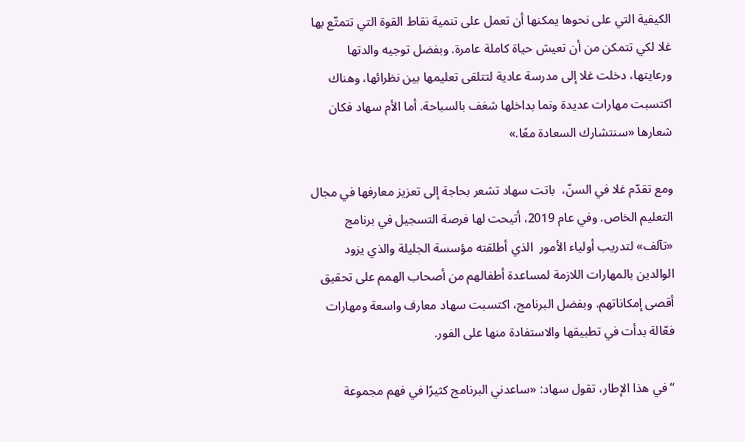الكيفية التي على نحوها يمكنها أن تعمل على تنمية نقاط القوة التي تتمتّع بها غلا لكي تتمكن من أن تعيش حياة كاملة عامرة. وبفضل توجيه والدتها ورعايتها، دخلت غلا إلى مدرسة عادية لتتلقى تعليمها بين نظرائها، وهناك اكتسبت مهارات عديدة ونما بداخلها شغف بالسباحة. أما الأم سهاد فكان شعارها «سنتشارك السعادة معًا.»

ومع تقدّم غلا في السنّ،  باتت سهاد تشعر بحاجة إلى تعزيز معارفها في مجال التعليم الخاص. وفي عام 2019، أتيحت لها فرصة التسجيل في برنامج «تآلف» لتدريب أولياء الأمور  الذي أطلقته مؤسسة الجليلة والذي يزود الوالدين بالمهارات اللازمة لمساعدة أطفالهم من أصحاب الهمم على تحقيق أقصى إمكاناتهم. وبفضل البرنامج، اكتسبت سهاد معارف واسعة ومهارات فعّالة بدأت في تطبيقها والاستفادة منها على الفور.

“في هذا الإطار، تقول سهاد: «ساعدني البرنامج كثيرًا في فهم مجموعة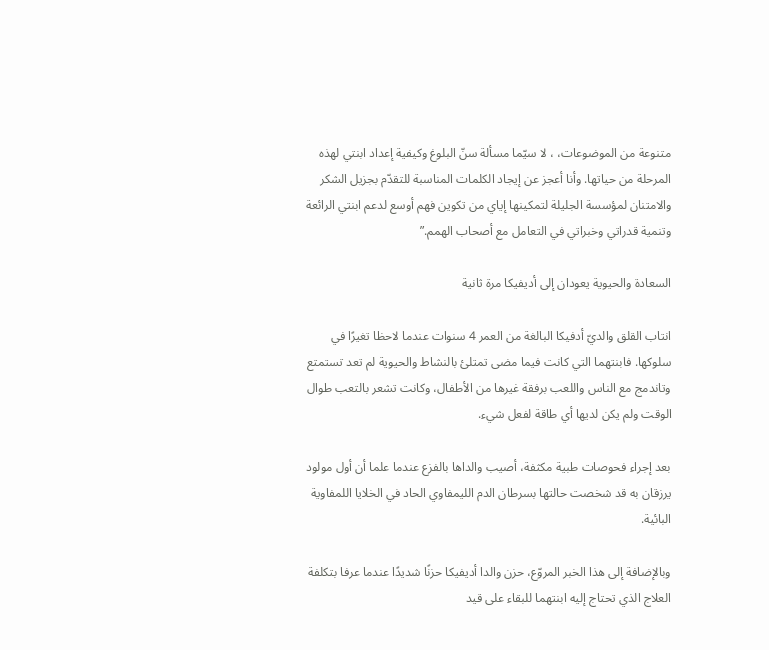متنوعة من الموضوعات، ، لا سيّما مسألة سنّ البلوغ وكيفية إعداد ابنتي لهذه المرحلة من حياتها. وأنا أعجز عن إيجاد الكلمات المناسبة للتقدّم بجزيل الشكر والامتنان لمؤسسة الجليلة لتمكينها إياي من تكوين فهم أوسع لدعم ابنتي الرائعة وتنمية قدراتي وخبراتي في التعامل مع أصحاب الهمم.”

السعادة والحيوية يعودان إلى أديفيكا مرة ثانية

انتاب القلق والديّ أدفيكا البالغة من العمر 4 سنوات عندما لاحظا تغيرًا في سلوكها. فابنتهما التي كانت فيما مضى تمتلئ بالنشاط والحيوية لم تعد تستمتع وتاندمج مع الناس واللعب برفقة غيرها من الأطفال، وكانت تشعر بالتعب طوال الوقت ولم يكن لديها أي طاقة لفعل شيء.

بعد إجراء فحوصات طبية مكثفة، أصيب والداها بالفزع عندما علما أن أول مولود يرزقان به قد شخصت حالتها بسرطان الدم الليمفاوي الحاد في الخلايا اللمفاوية البائية.

وبالإضافة إلى هذا الخبر المروّع، حزن والدا أديفيكا حزنًا شديدًا عندما عرفا بتكلفة العلاج الذي تحتاج إليه ابنتهما للبقاء على قيد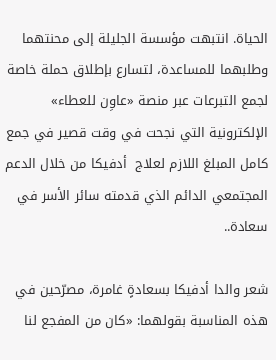الحياة. انتبهت مؤسسة الجليلة إلى محنتهما وطلبهما للمساعدة، لتسارع بإطلاق حملة خاصة لجمع التبرعات عبر منصة «عاوِن للعطاء» الإلكترونية التي نجحت في وقت قصير في جمع كامل المبلغ اللازم لعلاج  أدفيكا من خلال الدعم المجتمعي الدائم الذي قدمته سائر الأسر في سعادة..

شعر والدا أدفيكا بسعادةٍ غامرة، مصرّحين في هذه المناسبة بقولهما: «كان من المفجع لنا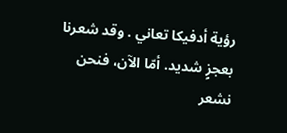رؤية أدفيكا تعاني . وقد شعرنا بعجزٍ شديد. أمّا الآن، فنحن نشعر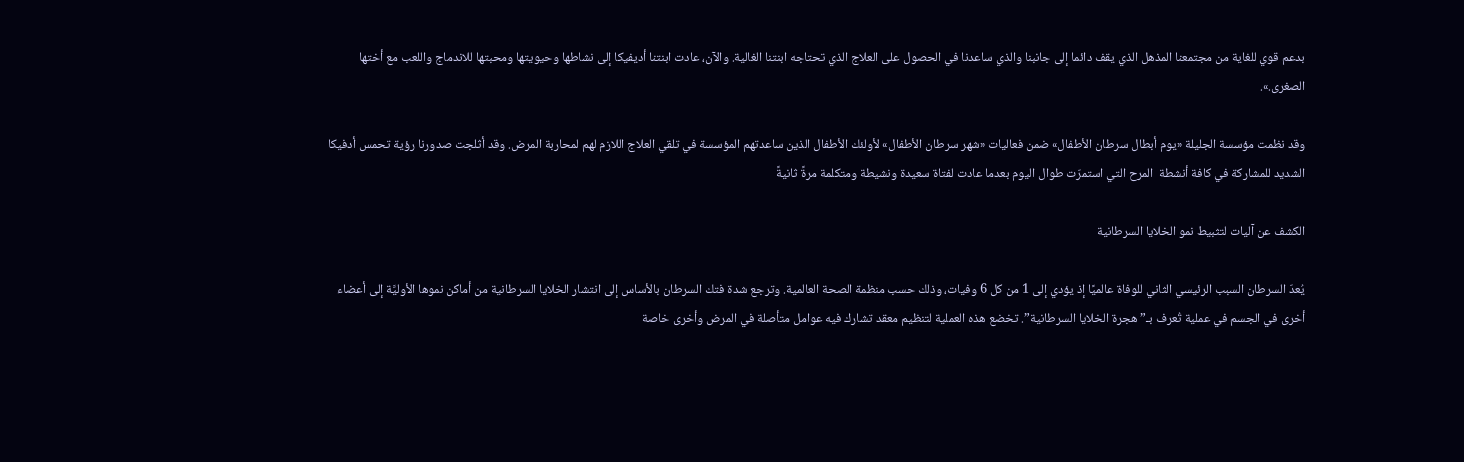بدعم قوي للغاية من مجتمعنا المذهل الذي يقف دائما إلى جانبنا والذي ساعدنا في الحصول على العلاج الذي تحتاجه ابنتنا الغالية. والآن، عادت ابنتنا أديفيكا إلى نشاطها وحيويتها ومحبتها للاندماج واللعب مع أختها الصغرى.».

وقد نظمت مؤسسة الجليلة «يوم أبطال سرطان الأطفال» ضمن فعاليات «شهر سرطان الأطفال» لأولئك الأطفال الذين ساعدتهم المؤسسة في تلقي العلاج اللازم لهم لمحاربة المرض. وقد أثلجت صدورنا رؤية تحمس أدفيكا الشديد للمشاركة في كافة أنشطة  المرح التي استمرّت طوال اليوم بعدما عادت لفتاة سعيدة ونشيطة ومتكلمة مرةً ثانيةً

الكشف عن آليات لتثبيط نمو الخلايا السرطانية

يُعدّ السرطان السبب الرئيسي الثاني للوفاة عالميًا إذ يؤدي إلى 1 من كل 6 وفيات، وذلك حسب منظمة الصحة العالمية. وترجع شدة فتك السرطان بالأساس إلى انتشار الخلايا السرطانية من أماكن نموها الأوليَّة إلى أعضاء أخرى في الجسم في عملية تُعرف بـ”هجرة الخلايا السرطانية”. تخضع هذه العملية لتنظيم معقد تشارك فيه عوامل متأصلة في المرض وأخرى خاصة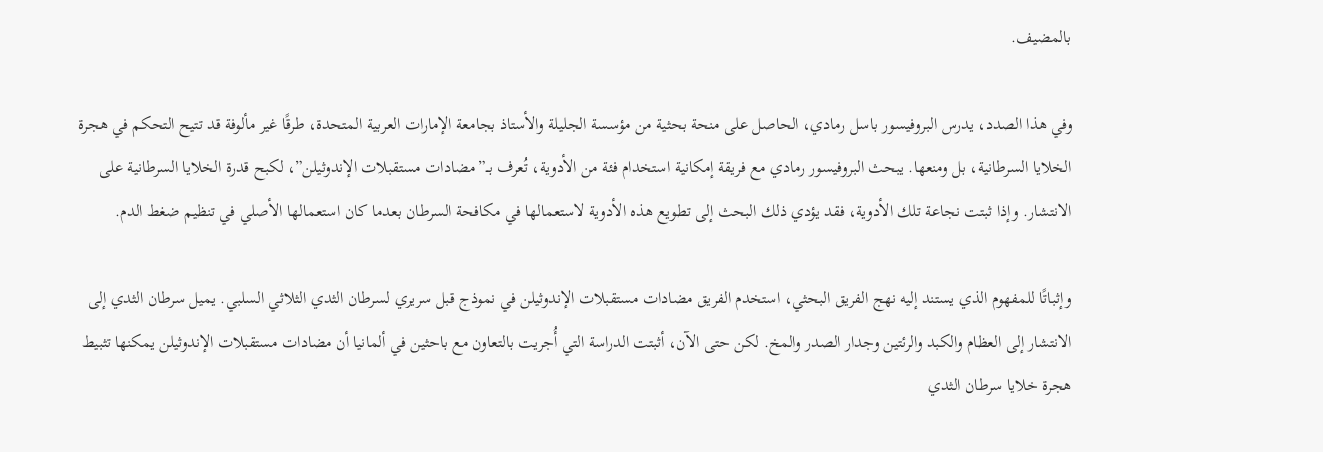بالمضيف.

وفي هذا الصدد، يدرس البروفيسور باسل رمادي، الحاصل على منحة بحثية من مؤسسة الجليلة والأستاذ بجامعة الإمارات العربية المتحدة، طرقًا غير مألوفة قد تتيح التحكم في هجرة الخلايا السرطانية، بل ومنعها. يبحث البروفيسور رمادي مع فريقة إمكانية استخدام فئة من الأدوية، تُعرف بــ”مضادات مستقبلات الإندوثيلن”، لكبح قدرة الخلايا السرطانية على الانتشار. وإذا ثبتت نجاعة تلك الأدوية، فقد يؤدي ذلك البحث إلى تطويع هذه الأدوية لاستعمالها في مكافحة السرطان بعدما كان استعمالها الأصلي في تنظيم ضغط الدم.

وإثباتًا للمفهوم الذي يستند إليه نهج الفريق البحثي، استخدم الفريق مضادات مستقبلات الإندوثيلن في نموذج قبل سريري لسرطان الثدي الثلاثي السلبي. يميل سرطان الثدي إلى الانتشار إلى العظام والكبد والرئتين وجدار الصدر والمخ. لكن حتى الآن، أثبتت الدراسة التي أُجريت بالتعاون مع باحثين في ألمانيا أن مضادات مستقبلات الإندوثيلن يمكنها تثبيط هجرة خلايا سرطان الثدي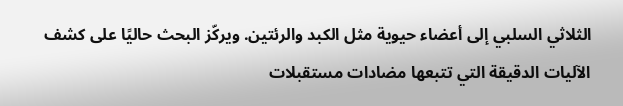الثلاثي السلبي إلى أعضاء حيوية مثل الكبد والرئتين. ويركّز البحث حاليًا على كشف الآليات الدقيقة التي تتبعها مضادات مستقبلات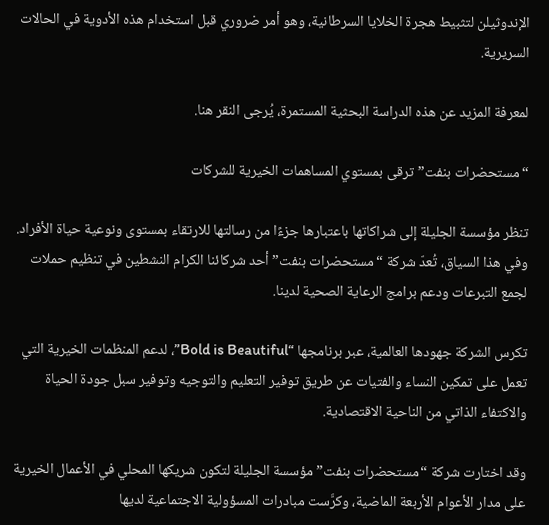الإندوثيلن لتثبيط هجرة الخلايا السرطانية، وهو أمر ضروري قبل استخدام هذه الأدوية في الحالات السريرية.

لمعرفة المزيد عن هذه الدراسة البحثية المستمرة، يُرجى النقر هنا.

“مستحضرات بنفت” ترقى بمستوي المساهمات الخيرية للشركات

تنظر مؤسسة الجليلة إلى شراكاتها باعتبارها جزءًا من رسالتها للارتقاء بمستوى ونوعية حياة الأفراد. وفي هذا السياق، تُعدّ شركة “مستحضرات بنفت” أحد شركائنا الكرام النشطين في تنظيم حملات لجمع التبرعات ودعم برامج الرعاية الصحية لدينا.

تكرس الشركة جهودها العالمية، عبر برنامجها “Bold is Beautiful”، لدعم المنظمات الخيرية التي تعمل على تمكين النساء والفتيات عن طريق توفير التعليم والتوجيه وتوفير سبل جودة الحياة والاكتفاء الذاتي من الناحية الاقتصادية.

وقد اختارت شركة “مستحضرات بنفت” مؤسسة الجليلة لتكون شريكها المحلي في الأعمال الخيرية على مدار الأعوام الأربعة الماضية، وكرَّست مبادرات المسؤولية الاجتماعية لديها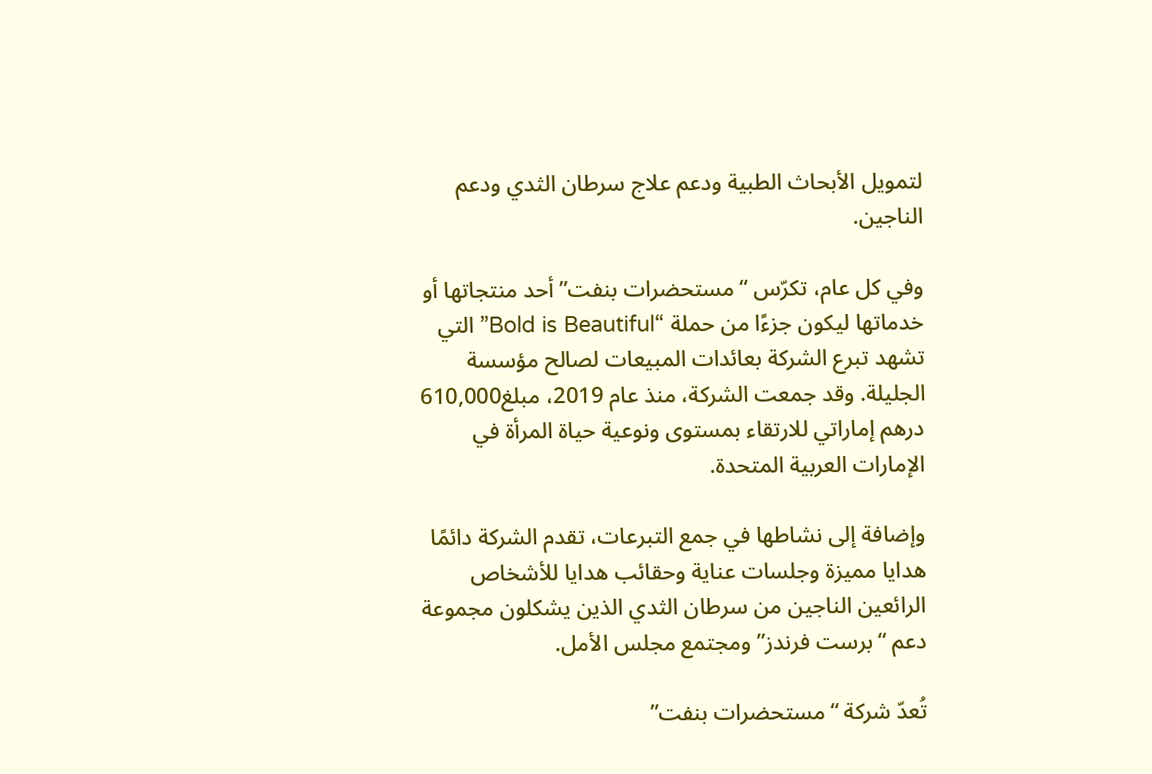لتمويل الأبحاث الطبية ودعم علاج سرطان الثدي ودعم الناجين.

وفي كل عام، تكرّس “مستحضرات بنفت” أحد منتجاتها أو خدماتها ليكون جزءًا من حملة “Bold is Beautiful” التي تشهد تبرع الشركة بعائدات المبيعات لصالح مؤسسة الجليلة. وقد جمعت الشركة، منذ عام 2019، مبلغ610,000  درهم إماراتي للارتقاء بمستوى ونوعية حياة المرأة في الإمارات العربية المتحدة.

وإضافة إلى نشاطها في جمع التبرعات، تقدم الشركة دائمًا هدايا مميزة وجلسات عناية وحقائب هدايا للأشخاص الرائعين الناجين من سرطان الثدي الذين يشكلون مجموعة دعم “برست فرندز” ومجتمع مجلس الأمل.

تُعدّ شركة “مستحضرات بنفت”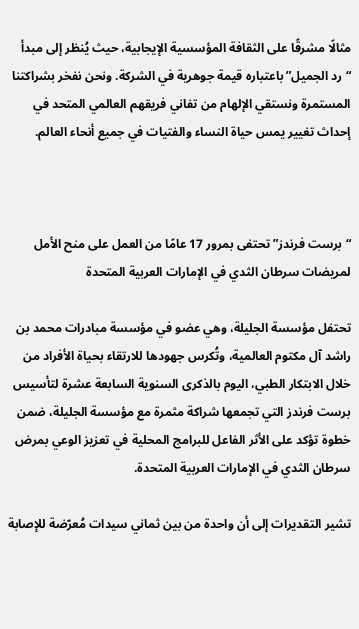مثالًا مشرقًا على الثقافة المؤسسية الإيجابية، حيث يُنظر إلى مبدأ “رد الجميل” باعتباره قيمة جوهرية في الشركة. ونحن نفخر بشراكتنا المستمرة ونستقي الإلهام من تفاني فريقهم العالمي المتحد في إحداث تغيير يمس حياة النساء والفتيات في جميع أنحاء العالم.



“برست فرندز” تحتفى بمرور 17 عامًا من العمل على منح الأمل لمريضات سرطان الثدي في الإمارات العربية المتحدة

تحتفل مؤسسة الجليلة، وهي عضو في مؤسسة مبادرات محمد بن راشد آل مكتوم العالمية، وتُكرس جهودها للارتقاء بحياة الأفراد من خلال الابتكار الطبي، اليوم بالذكرى السنوية السابعة عشرة لتأسيس برست فرندز التي تجمعها شراكة مثمرة مع مؤسسة الجليلة، ضمن خطوة تؤكد على الأثر الفاعل للبرامج المحلية في تعزيز الوعي بمرض سرطان الثدي في الإمارات العربية المتحدة.

تشير التقديرات إلى أن واحدة من بين ثماني سيدات مُعرّضة للإصابة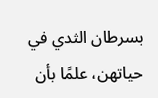بسرطان الثدي في حياتهن، علمًا بأن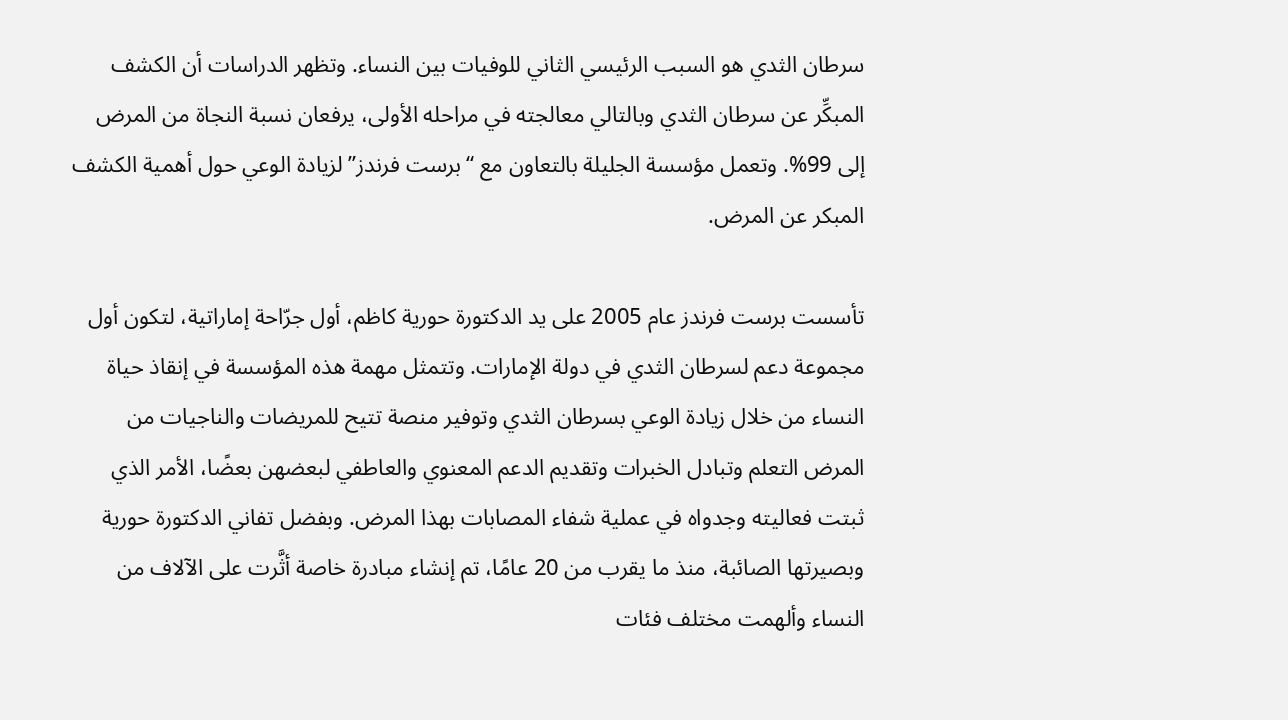سرطان الثدي هو السبب الرئيسي الثاني للوفيات بين النساء. وتظهر الدراسات أن الكشف المبكِّر عن سرطان الثدي وبالتالي معالجته في مراحله الأولى، يرفعان نسبة النجاة من المرض إلى 99%. وتعمل مؤسسة الجليلة بالتعاون مع “برست فرندز” لزيادة الوعي حول أهمية الكشف المبكر عن المرض.

تأسست برست فرندز عام 2005 على يد الدكتورة حورية كاظم، أول جرّاحة إماراتية، لتكون أول مجموعة دعم لسرطان الثدي في دولة الإمارات. وتتمثل مهمة هذه المؤسسة في إنقاذ حياة النساء من خلال زيادة الوعي بسرطان الثدي وتوفير منصة تتيح للمريضات والناجيات من المرض التعلم وتبادل الخبرات وتقديم الدعم المعنوي والعاطفي لبعضهن بعضًا، الأمر الذي ثبتت فعاليته وجدواه في عملية شفاء المصابات بهذا المرض. وبفضل تفاني الدكتورة حورية وبصيرتها الصائبة، منذ ما يقرب من 20 عامًا، تم إنشاء مبادرة خاصة أثَّرت على الآلاف من النساء وألهمت مختلف فئات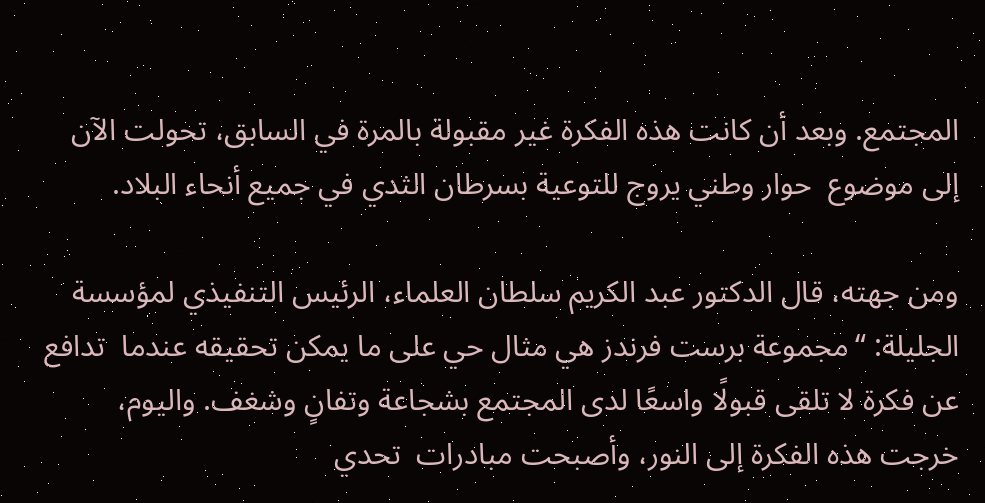المجتمع. وبعد أن كانت هذه الفكرة غير مقبولة بالمرة في السابق، تحولت الآن إلى موضوع  حوار وطني يروج للتوعية بسرطان الثدي في جميع أنحاء البلاد.

ومن جهته، قال الدكتور عبد الكريم سلطان العلماء، الرئيس التنفيذي لمؤسسة الجليلة: “مجموعة برست فرندز هي مثال حي على ما يمكن تحقيقه عندما  تدافع عن فكرة لا تلقى قبولًا واسعًا لدى المجتمع بشجاعة وتفانٍ وشغف. واليوم، خرجت هذه الفكرة إلى النور، وأصبحت مبادرات  تحدي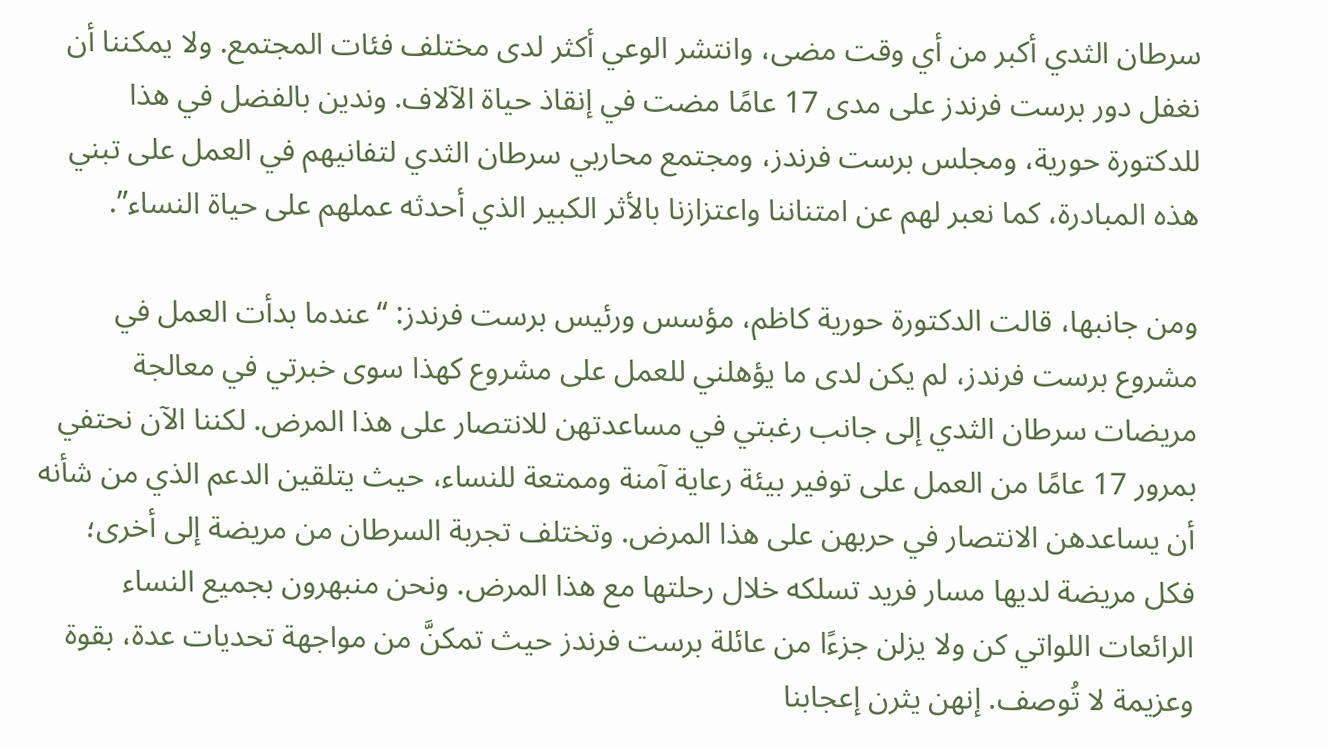سرطان الثدي أكبر من أي وقت مضى، وانتشر الوعي أكثر لدى مختلف فئات المجتمع. ولا يمكننا أن نغفل دور برست فرندز على مدى 17 عامًا مضت في إنقاذ حياة الآلاف. وندين بالفضل في هذا للدكتورة حورية، ومجلس برست فرندز، ومجتمع محاربي سرطان الثدي لتفانيهم في العمل على تبني هذه المبادرة، كما نعبر لهم عن امتناننا واعتزازنا بالأثر الكبير الذي أحدثه عملهم على حياة النساء”.

ومن جانبها، قالت الدكتورة حورية كاظم، مؤسس ورئيس برست فرندز: “عندما بدأت العمل في مشروع برست فرندز، لم يكن لدى ما يؤهلني للعمل على مشروع كهذا سوى خبرتي في معالجة مريضات سرطان الثدي إلى جانب رغبتي في مساعدتهن للانتصار على هذا المرض. لكننا الآن نحتفي بمرور 17 عامًا من العمل على توفير بيئة رعاية آمنة وممتعة للنساء، حيث يتلقين الدعم الذي من شأنه أن يساعدهن الانتصار في حربهن على هذا المرض. وتختلف تجربة السرطان من مريضة إلى أخرى؛ فكل مريضة لديها مسار فريد تسلكه خلال رحلتها مع هذا المرض. ونحن منبهرون بجميع النساء الرائعات اللواتي كن ولا يزلن جزءًا من عائلة برست فرندز حيث تمكنَّ من مواجهة تحديات عدة، بقوة وعزيمة لا تُوصف. إنهن يثرن إعجابنا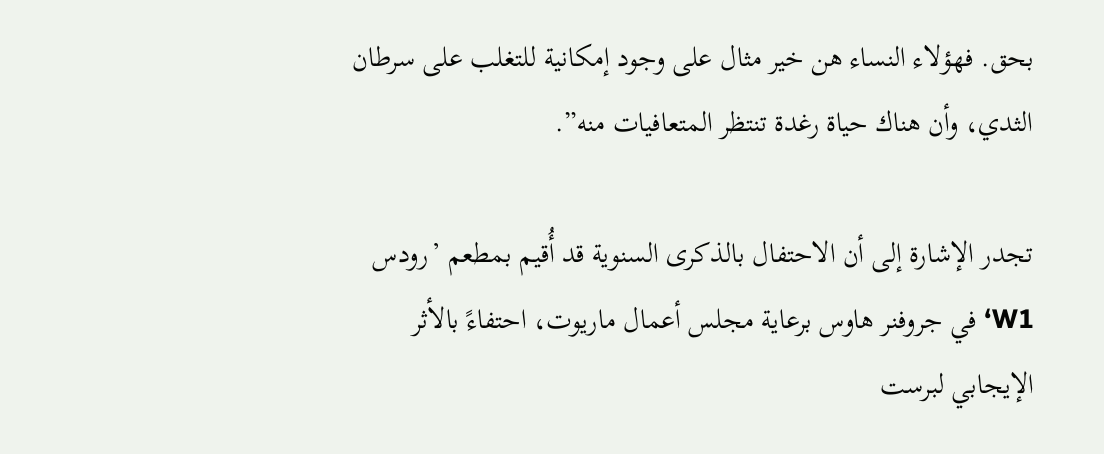بحق. فهؤلاء النساء هن خير مثال على وجود إمكانية للتغلب على سرطان الثدي، وأن هناك حياة رغدة تنتظر المتعافيات منه”.

تجدر الإشارة إلى أن الاحتفال بالذكرى السنوية قد أُقيم بمطعم ’رودس W1‘ في جروفنر هاوس برعاية مجلس أعمال ماريوت، احتفاءً بالأثر الإيجابي لبرست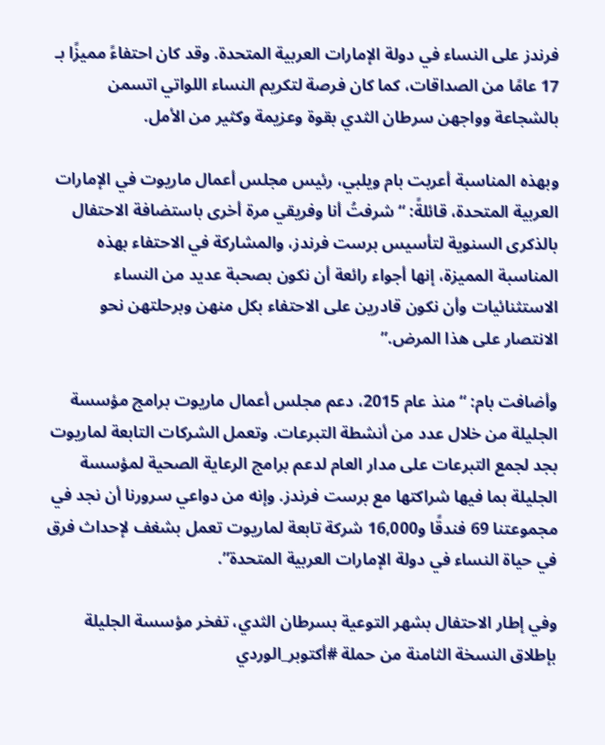فرندز على النساء في دولة الإمارات العربية المتحدة. وقد كان احتفاءً مميزًا بـ 17 عامًا من الصداقات، كما كان فرصة لتكريم النساء اللواتي اتسمن بالشجاعة وواجهن سرطان الثدي بقوة وعزيمة وكثير من الأمل.

وبهذه المناسبة أعربت بام ويلبي، رئيس مجلس أعمال ماريوت في الإمارات العربية المتحدة، قائلةً: “شرفتُ أنا وفريقي مرة أخرى باستضافة الاحتفال بالذكرى السنوية لتأسيس برست فرندز، والمشاركة في الاحتفاء بهذه المناسبة المميزة، إنها أجواء رائعة أن نكون بصحبة عديد من النساء الاستثنائيات وأن نكون قادرين على الاحتفاء بكل منهن وبرحلتهن نحو الانتصار على هذا المرض.”

وأضافت بام: “منذ عام 2015، دعم مجلس أعمال ماريوت برامج مؤسسة الجليلة من خلال عدد من أنشطة التبرعات. وتعمل الشركات التابعة لماريوت بجد لجمع التبرعات على مدار العام لدعم برامج الرعاية الصحية لمؤسسة الجليلة بما فيها شراكتها مع برست فرندز. وإنه من دواعي سرورنا أن نجد في مجموعتنا 69 فندقًا و16,000 شركة تابعة لماريوت تعمل بشغف لإحداث فرق في حياة النساء في دولة الإمارات العربية المتحدة”.

وفي إطار الاحتفال بشهر التوعية بسرطان الثدي، تفخر مؤسسة الجليلة بإطلاق النسخة الثامنة من حملة #أكتوبر_الوردي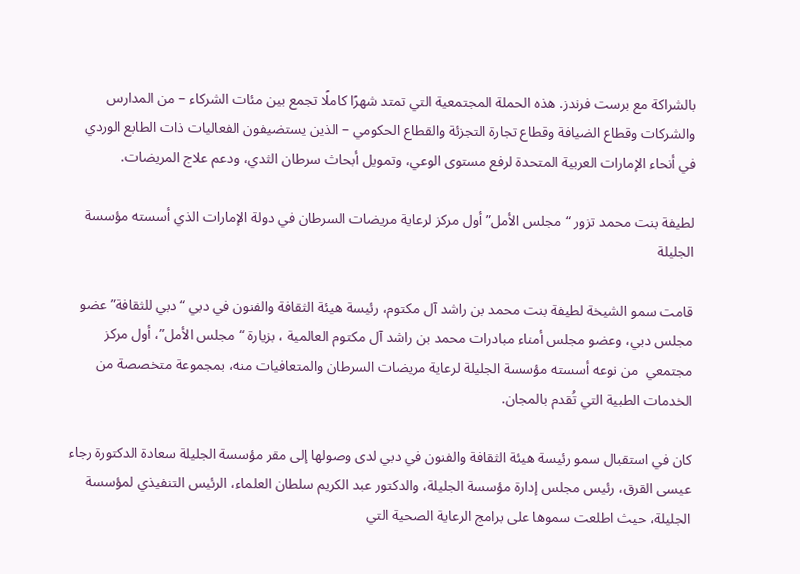بالشراكة مع برست فرندز. هذه الحملة المجتمعية التي تمتد شهرًا كاملًا تجمع بين مئات الشركاء – من المدارس والشركات وقطاع الضيافة وقطاع تجارة التجزئة والقطاع الحكومي – الذين يستضيفون الفعاليات ذات الطابع الوردي في أنحاء الإمارات العربية المتحدة لرفع مستوى الوعي، وتمويل أبحاث سرطان الثدي، ودعم علاج المريضات.

لطيفة بنت محمد تزور “مجلس الأمل” أول مركز لرعاية مريضات السرطان في دولة الإمارات الذي أسسته مؤسسة الجليلة

قامت سمو الشيخة لطيفة بنت محمد بن راشد آل مكتوم، رئيسة هيئة الثقافة والفنون في دبي “دبي للثقافة” عضو مجلس دبي، وعضو مجلس أمناء مبادرات محمد بن راشد آل مكتوم العالمية ، بزيارة “مجلس الأمل”، أول مركز مجتمعي  من نوعه أسسته مؤسسة الجليلة لرعاية مريضات السرطان والمتعافيات منه، بمجموعة متخصصة من الخدمات الطبية التي تُقدم بالمجان.

كان في استقبال سمو رئيسة هيئة الثقافة والفنون في دبي لدى وصولها إلى مقر مؤسسة الجليلة سعادة الدكتورة رجاء عيسى القرق، رئيس مجلس إدارة مؤسسة الجليلة، والدكتور عبد الكريم سلطان العلماء، الرئيس التنفيذي لمؤسسة الجليلة، حيث اطلعت سموها على برامج الرعاية الصحية التي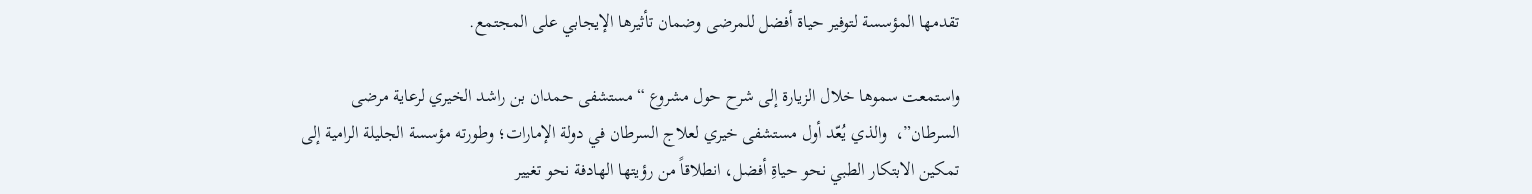تقدمها المؤسسة لتوفير حياة أفضل للمرضى وضمان تأثيرها الإيجابي على المجتمع.

واستمعت سموها خلال الزيارة إلى شرح حول مشروع “مستشفى حمدان بن راشد الخيري لرعاية مرضى السرطان”،  والذي يُعّد أول مستشفى خيري لعلاج السرطان في دولة الإمارات؛ وطورته مؤسسة الجليلة الرامية إلى تمكين الابتكار الطبي نحو حياةِ أفضل، انطلاقاً من رؤيتها الهادفة نحو تغيير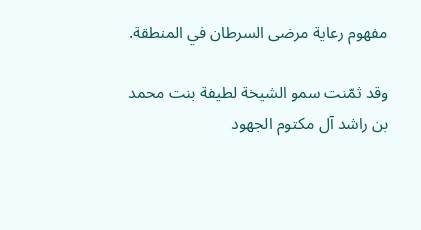مفهوم رعاية مرضى السرطان في المنطقة.

وقد ثمّنت سمو الشيخة لطيفة بنت محمد بن راشد آل مكتوم الجهود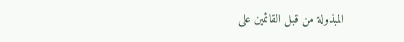المبذولة من قبل القائمين على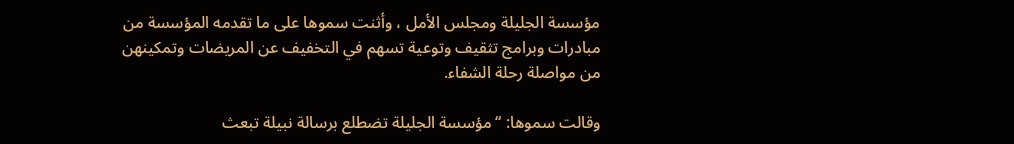مؤسسة الجليلة ومجلس الأمل ، وأثنت سموها على ما تقدمه المؤسسة من مبادرات وبرامج تثقيف وتوعية تسهم في التخفيف عن المريضات وتمكينهن من مواصلة رحلة الشفاء.

وقالت سموها: “مؤسسة الجليلة تضطلع برسالة نبيلة تبعث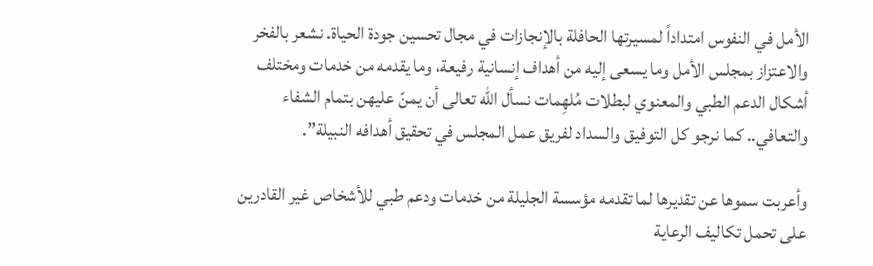الأمل في النفوس امتداداً لمسيرتها الحافلة بالإنجازات في مجال تحسين جودة الحياة. نشعر بالفخر والاعتزاز بمجلس الأمل وما يسعى إليه من أهداف إنسانية رفيعة، وما يقدمه من خدمات ومختلف أشكال الدعم الطبي والمعنوي لبطلات مُلهِمات نسأل الله تعالى أن يمنّ عليهن بتمام الشفاء والتعافي.. كما نرجو كل التوفيق والسداد لفريق عمل المجلس في تحقيق أهدافه النبيلة”.

وأعربت سموها عن تقديرها لما تقدمه مؤسسة الجليلة من خدمات ودعم طبي للأشخاص غير القادرين على تحمل تكاليف الرعاية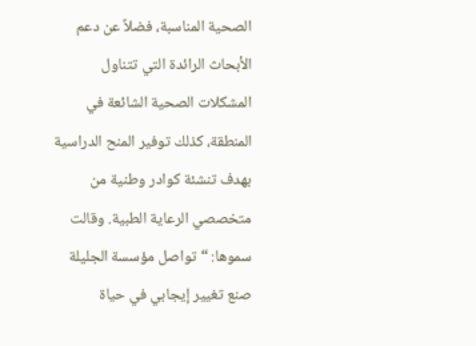الصحية المناسبة، فضلاً عن دعم الأبحاث الرائدة التي تتناول المشكلات الصحية الشائعة في المنطقة، كذلك توفير المنح الدراسية بهدف تنشئة كوادر وطنية من متخصصي الرعاية الطبية. وقالت سموها: “تواصل مؤسسة الجليلة صنع تغيير إيجابي في حياة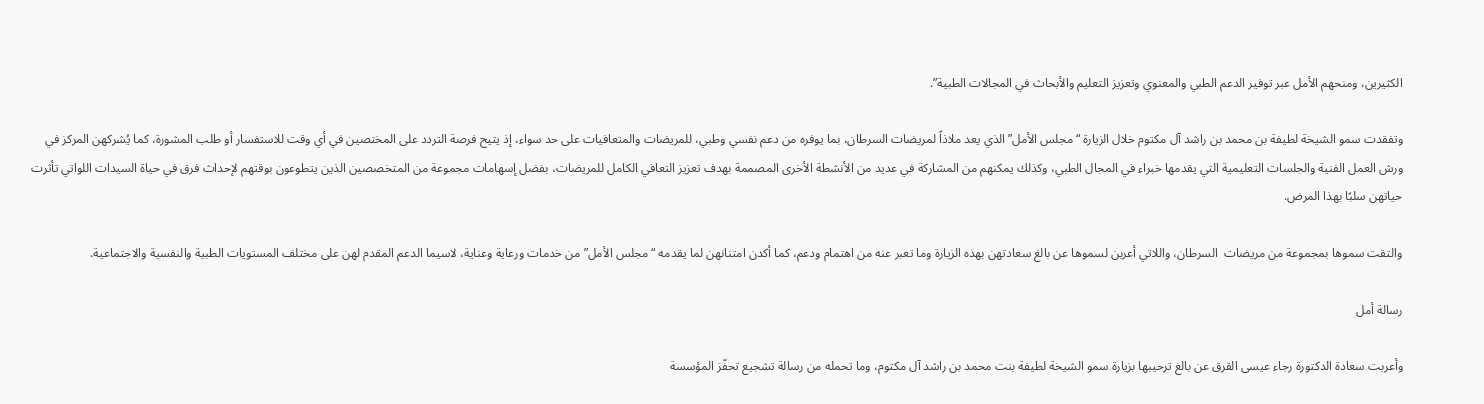الكثيرين، ومنحهم الأمل عبر توفير الدعم الطبي والمعنوي وتعزيز التعليم والأبحاث في المجالات الطبية”.

وتفقدت سمو الشيخة لطيفة بن محمد بن راشد آل مكتوم خلال الزيارة “مجلس الأمل” الذي يعد ملاذاً لمريضات السرطان، بما يوفره من دعم نفسي وطبي، للمريضات والمتعافيات على حد سواء، إذ يتيح فرصة التردد على المختصين في أي وقت للاستفسار أو طلب المشورة، كما يُشركهن المركز في ورش العمل الفنية والجلسات التعليمية التي يقدمها خبراء في المجال الطبي، وكذلك يمكنهم من المشاركة في عديد من الأنشطة الأخرى المصممة بهدف تعزيز التعافي الكامل للمريضات، بفضل إسهامات مجموعة من المتخصصين الذين يتطوعون بوقتهم لإحداث فرق في حياة السيدات اللواتي تأثرت حياتهن سلبًا بهذا المرض.

والتقت سموها بمجموعة من مريضات  السرطان، واللاتي أعربن لسموها عن بالغ سعادتهن بهذه الزيارة وما تعبر عنه من اهتمام ودعم، كما أكدن امتنانهن لما يقدمه “مجلس الأمل” من خدمات ورعاية وعناية، لاسيما الدعم المقدم لهن على مختلف المستويات الطبية والنفسية والاجتماعية.

رسالة أمل

وأعربت سعادة الدكتورة رجاء عيسى القرق عن بالغ ترحيبها بزيارة سمو الشيخة لطيفة بنت محمد بن راشد آل مكتوم، وما تحمله من رسالة تشجيع تحفّز المؤسسة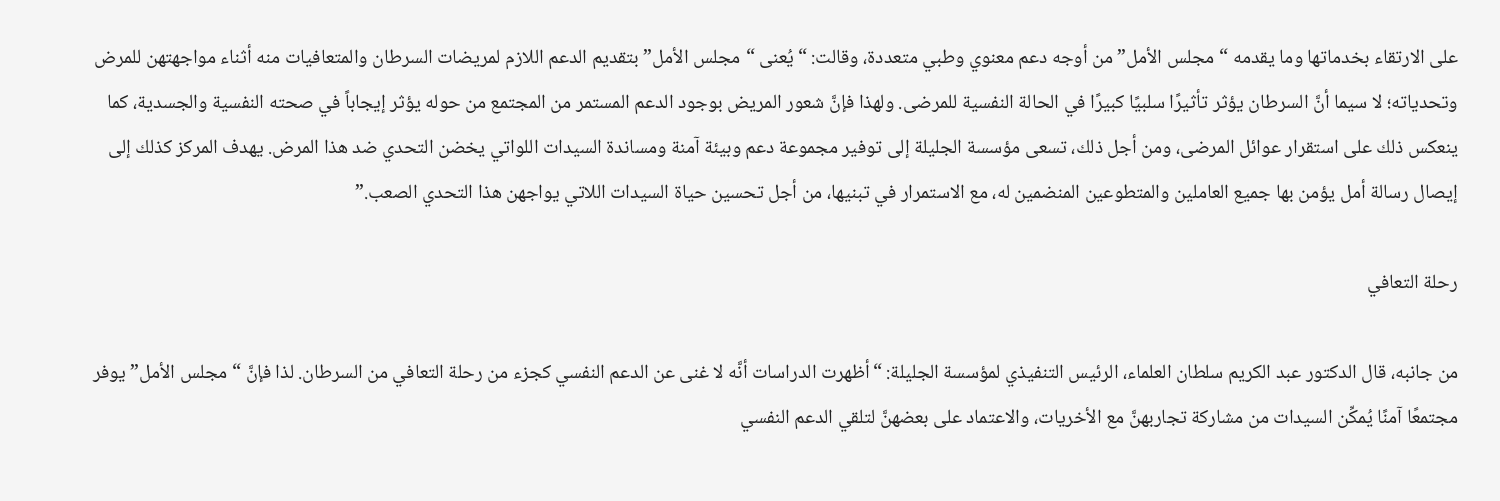على الارتقاء بخدماتها وما يقدمه “مجلس الأمل” من أوجه دعم معنوي وطبي متعددة، وقالت: “يُعنى “مجلس الأمل” بتقديم الدعم اللازم لمريضات السرطان والمتعافيات منه أثناء مواجهتهن للمرض وتحدياته؛ لا سيما أنَّ السرطان يؤثر تأثيرًا سلبيًا كبيرًا في الحالة النفسية للمرضى. ولهذا فإنَّ شعور المريض بوجود الدعم المستمر من المجتمع من حوله يؤثر إيجاباً في صحته النفسية والجسدية، كما ينعكس ذلك على استقرار عوائل المرضى، ومن أجل ذلك، تسعى مؤسسة الجليلة إلى توفير مجموعة دعم وبيئة آمنة ومساندة السيدات اللواتي يخضن التحدي ضد هذا المرض. يهدف المركز كذلك إلى إيصال رسالة أمل يؤمن بها جميع العاملين والمتطوعين المنضمين له، مع الاستمرار في تبنيها، من أجل تحسين حياة السيدات اللاتي يواجهن هذا التحدي الصعب.”

رحلة التعافي

من جانبه، قال الدكتور عبد الكريم سلطان العلماء، الرئيس التنفيذي لمؤسسة الجليلة: “أظهرت الدراسات أنَّه لا غنى عن الدعم النفسي كجزء من رحلة التعافي من السرطان. لذا فإنَّ “مجلس الأمل” يوفر مجتمعًا آمنًا يُمكِّن السيدات من مشاركة تجاربهنَّ مع الأخريات، والاعتماد على بعضهنَّ لتلقي الدعم النفسي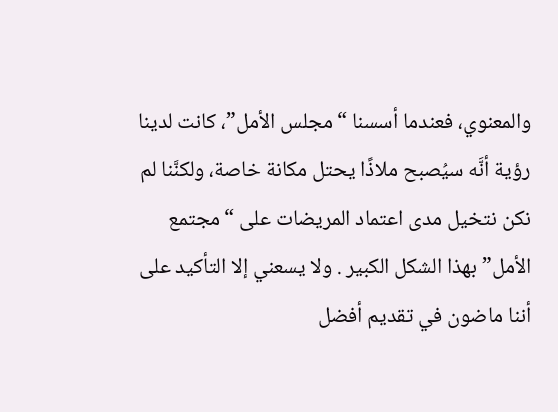والمعنوي، فعندما أسسنا “مجلس الأمل”، كانت لدينا رؤية أنَّه سيُصبح ملاذًا يحتل مكانة خاصة، ولكنَّنا لم نكن نتخيل مدى اعتماد المريضات على “مجتمع الأمل” بهذا الشكل الكبير . ولا يسعني إلا التأكيد على أننا ماضون في تقديم أفضل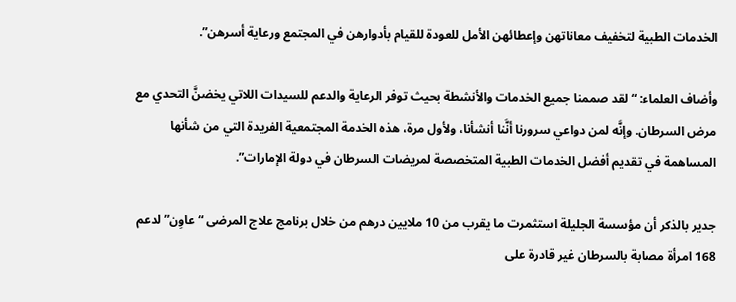الخدمات الطبية لتخفيف معاناتهن وإعطائهن الأمل للعودة للقيام بأدوارهن في المجتمع ورعاية أسرهن”.

وأضاف العلماء: “لقد صممنا جميع الخدمات والأنشطة بحيث توفر الرعاية والدعم للسيدات اللاتي يخضنَّ التحدي مع مرض السرطان. وإنَّه لمن دواعي سرورنا أنَّنا أنشأنا، ولأول مرة، هذه الخدمة المجتمعية الفريدة التي من شأنها المساهمة في تقديم أفضل الخدمات الطبية المتخصصة لمريضات السرطان في دولة الإمارات”.

جدير بالذكر أن مؤسسة الجليلة استثمرت ما يقرب من 10 ملايين درهم من خلال برنامج علاج المرضى “عاوِن” لدعم 168 امرأة مصابة بالسرطان غير قادرة على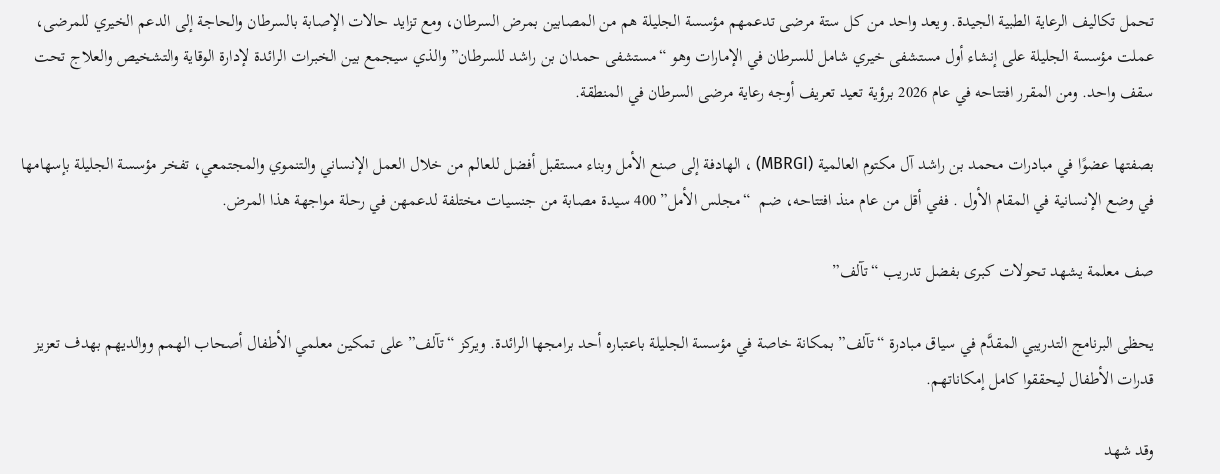تحمل تكاليف الرعاية الطبية الجيدة. ويعد واحد من كل ستة مرضى تدعمهم مؤسسة الجليلة هم من المصابين بمرض السرطان، ومع تزايد حالات الإصابة بالسرطان والحاجة إلى الدعم الخيري للمرضى، عملت مؤسسة الجليلة على إنشاء أول مستشفى خيري شامل للسرطان في الإمارات وهو “مستشفى حمدان بن راشد للسرطان” والذي سيجمع بين الخبرات الرائدة لإدارة الوقاية والتشخيص والعلاج تحت سقف واحد. ومن المقرر افتتاحه في عام 2026 برؤية تعيد تعريف أوجه رعاية مرضى السرطان في المنطقة.

بصفتها عضوًا في مبادرات محمد بن راشد آل مكتوم العالمية (MBRGI) ، الهادفة إلى صنع الأمل وبناء مستقبل أفضل للعالم من خلال العمل الإنساني والتنموي والمجتمعي، تفخر مؤسسة الجليلة بإسهامها في وضع الإنسانية في المقام الأول . ففي أقل من عام منذ افتتاحه، ضم  “مجلس الأمل” 400 سيدة مصابة من جنسيات مختلفة لدعمهن في رحلة مواجهة هذا المرض.

صف معلمة يشهد تحولات كبرى بفضل تدريب “تآلف”

يحظى البرنامج التدريبي المقدَّم في سياق مبادرة “تآلف” بمكانة خاصة في مؤسسة الجليلة باعتباره أحد برامجها الرائدة. ويركز “تآلف” على تمكين معلمي الأطفال أصحاب الهمم ووالديهم بهدف تعزيز قدرات الأطفال ليحققوا كامل إمكاناتهم.

وقد شهد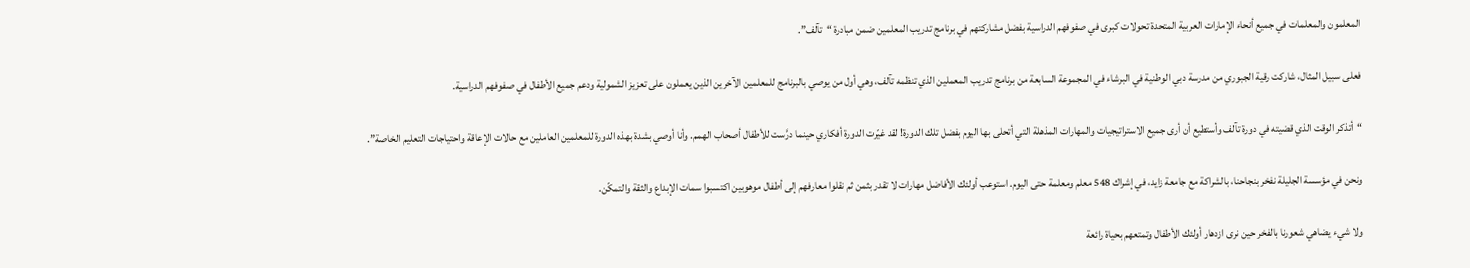المعلمون والمعلمات في جميع أنحاء الإمارات العربية المتحدة تحولات كبرى في صفوفهم الدراسية بفضل مشاركتهم في برنامج تدريب المعلمين ضمن مبادرة “تآلف”.

فعلى سبيل المثال، شاركت رقية الجبوري من مدرسة دبي الوطنية في البرشاء في المجموعة السابعة من برنامج تدريب المعملين الذي تنظمه تآلف، وهي أول من يوصي بالبرنامج للمعلمين الآخرين الذين يعملون على تعزيز الشمولية ودعم جميع الأطفال في صفوفهم الدراسية.

“أتذكر الوقت الذي قضيته في دورة تآلف وأستطيع أن أرى جميع الاستراتيجيات والمهارات المذهلة التي أتحلى بها اليوم بفضل تلك الدورة! لقد غيّرت الدورة أفكاري حينما درَّست للأطفال أصحاب الهمم. وأنا أوصي بشدة بهذه الدورة للمعلمين العاملين مع حالات الإعاقة واحتياجات التعليم الخاصة”.

ونحن في مؤسسة الجليلة نفخر بنجاحنا، بالشراكة مع جامعة زايد، في إشراك 548 معلم ومعلمة حتى اليوم. استوعب أولئك الأفاضل مهارات لا تقدر بثمن ثم نقلوا معارفهم إلى أطفال موهوبين اكتسبوا سمات الإبداع والثقة والتمكّن.

ولا شيء يضاهي شعورنا بالفخر حين نرى ازدهار أولئك الأطفال وتمتعهم بحياة رائعة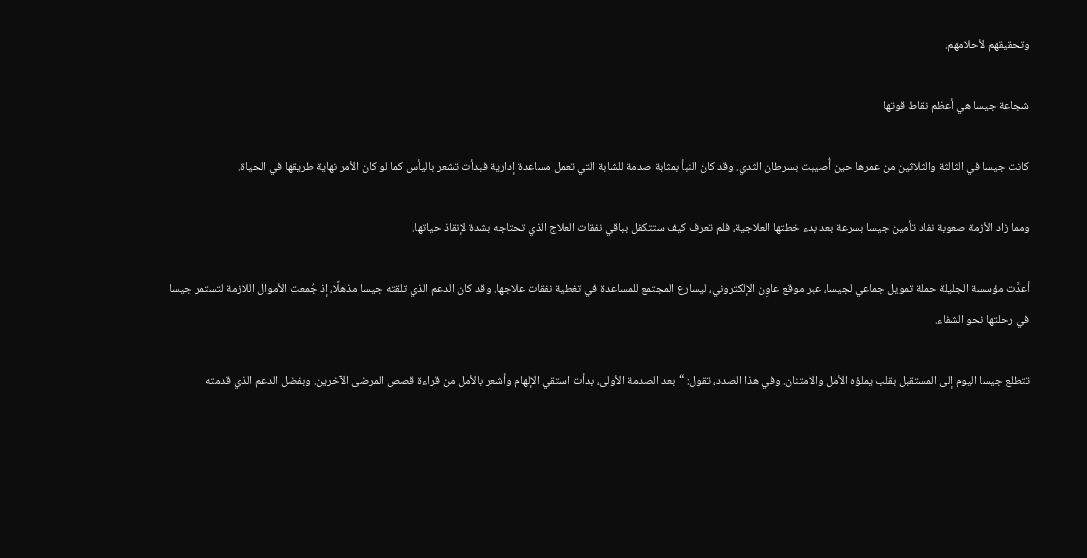وتحقيقهم لأحلامهم.

شجاعة جيسا هي أعظم نقاط قوتها

كانت جيسا في الثالثة والثلاثين من عمرها حين أُصيبت بسرطان الثدي. وقد كان النبأ بمثابة صدمة للشابة التي تعمل مساعدة إدارية فبدأت تشعر باليأس كما لو كان الأمر نهاية طريقها في الحياة.

ومما زاد الأزمة صعوبة نفاد تأمين جيسا بسرعة بعد بدء خطتها العلاجية، فلم تعرف كيف ستتكفل بباقي نفقات العلاج الذي تحتاجه بشدة لإنقاذ حياتها.

أعدَّت مؤسسة الجليلة حملة تمويل جماعي لجيسا، عبر موقع عاوِن الإلكتروني، ليسارع المجتمع للمساعدة في تغطية نفقات علاجها. وقد كان الدعم الذي تلقته جيسا مذهلًا، إذ جُمعت الأموال اللازمة لتستمر جيسا في رحلتها نحو الشفاء.

تتطلع جيسا اليوم إلى المستقبل بقلب يملؤه الأمل والامتنان. وفي هذا الصدد، تقول: “بعد الصدمة الأولى، بدأت استقي الإلهام وأشعر بالأمل من قراءة قصص المرضى الآخرين. وبفضل الدعم الذي قدمته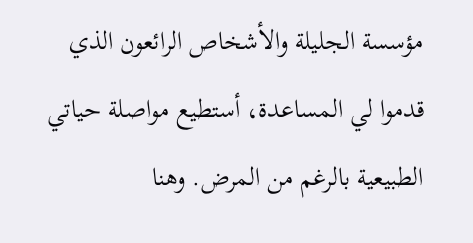مؤسسة الجليلة والأشخاص الرائعون الذي قدموا لي المساعدة، أستطيع مواصلة حياتي الطبيعية بالرغم من المرض. وهنا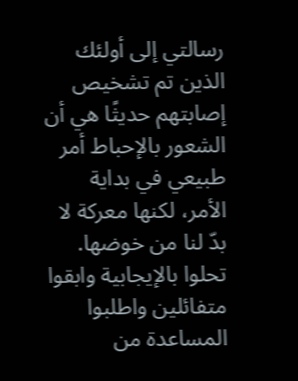رسالتي إلى أولئك الذين تم تشخيص إصابتهم حديثًا هي أن الشعور بالإحباط أمر طبيعي في بداية الأمر، لكنها معركة لا بدّ لنا من خوضها. تحلوا بالإيجابية وابقوا متفائلين واطلبوا المساعدة من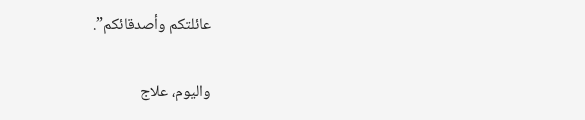عائلتكم وأصدقائكم”.

واليوم، علاج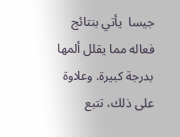جيسا  يأتي بنتائج فعاله مما يقلل ألمها بدرجة كبيرة. وعلاوة على ذلك، تتبع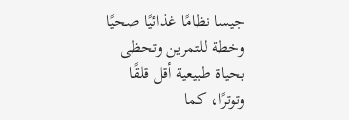جيسا نظامًا غذائيًا صحيًا وخطة للتمرين وتحظى بحياة طبيعية أقل قلقًا وتوترًا، كما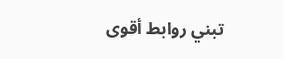تبني روابط أقوى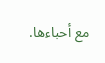مع أحباءها.